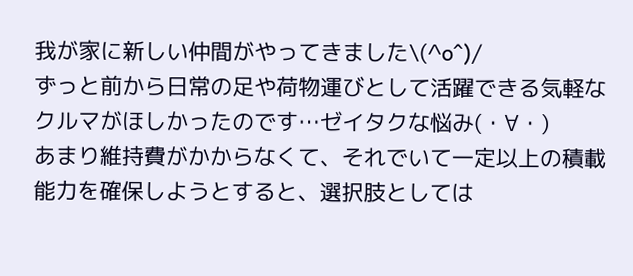我が家に新しい仲間がやってきました\(^o^)/
ずっと前から日常の足や荷物運びとして活躍できる気軽なクルマがほしかったのです…ゼイタクな悩み(・∀・)
あまり維持費がかからなくて、それでいて一定以上の積載能力を確保しようとすると、選択肢としては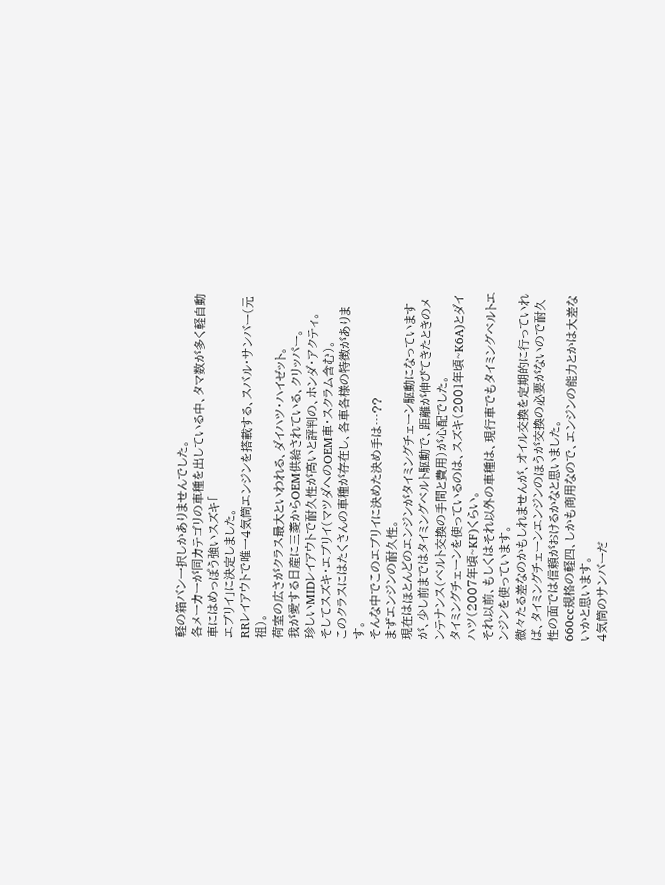軽の箱バン一択しかありませんでした。
各メーカーが同カテゴリの車種を出している中、タマ数が多く軽自動車にはめっぽう強いスズキ「
エブリイ」に決定しました。
RRレイアウトで唯一4気筒エンジンを搭載する、スバル・サンバー(元祖)。
荷室の広さがクラス最大といわれる、ダイハツ・ハイゼット。
我が愛する日産に三菱からOEM供給されている、クリッパー。
珍しいMIDレイアウトで耐久性が高いと評判の、ホンダ・アクティ。
そしてスズキ・エブリイ(マツダへのOEM車・スクラム含む)。
このクラスにはたくさんの車種が存在し、各車各様の特徴があります。
そんな中でこのエブリイに決めた決め手は…??
まずエンジンの耐久性。
現在はほとんどのエンジンがタイミングチェーン駆動になっていますが、少し前まではタイミングベルト駆動で、距離が伸びてきたときのメンテナンス(ベルト交換の手間と費用)が心配でした。
タイミングチェーンを使っているのは、スズキ(2001年頃~K6A)とダイハツ(2007年頃~KF)くらい。
それ以前、もしくはそれ以外の車種は、現行車でもタイミングベルトエンジンを使っています。
微々たる差なのかもしれませんが、オイル交換を定期的に行っていれば、タイミングチェーンエンジンのほうが交換の必要がないので耐久性の面では信頼がおけるかなと思いました。
660cc規格の軽四、しかも商用なので、エンジンの能力とかは大差ないかと思います。
4気筒のサンバーだ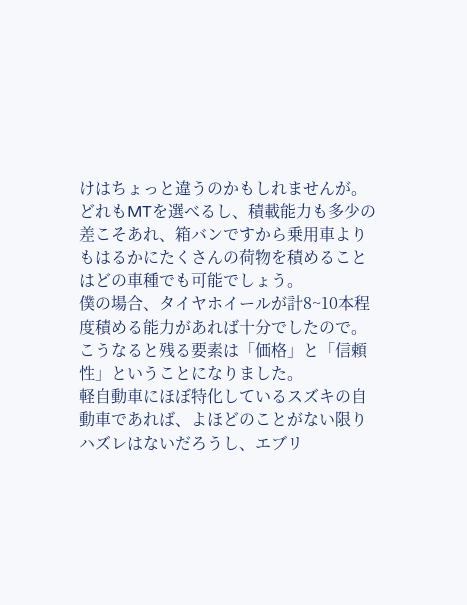けはちょっと違うのかもしれませんが。
どれもMTを選べるし、積載能力も多少の差こそあれ、箱バンですから乗用車よりもはるかにたくさんの荷物を積めることはどの車種でも可能でしょう。
僕の場合、タイヤホイールが計8~10本程度積める能力があれば十分でしたので。
こうなると残る要素は「価格」と「信頼性」ということになりました。
軽自動車にほぼ特化しているスズキの自動車であれば、よほどのことがない限りハズレはないだろうし、エブリ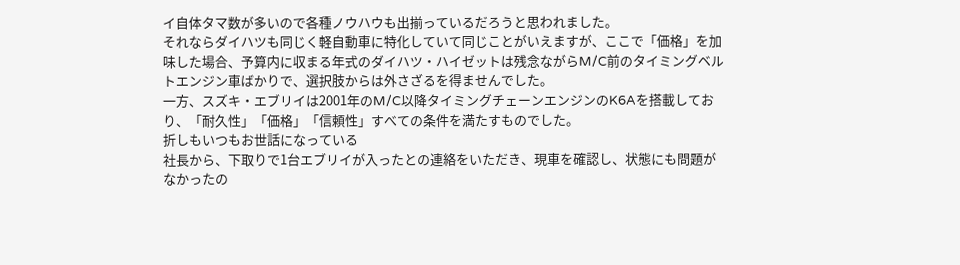イ自体タマ数が多いので各種ノウハウも出揃っているだろうと思われました。
それならダイハツも同じく軽自動車に特化していて同じことがいえますが、ここで「価格」を加味した場合、予算内に収まる年式のダイハツ・ハイゼットは残念ながらM/C前のタイミングベルトエンジン車ばかりで、選択肢からは外さざるを得ませんでした。
一方、スズキ・エブリイは2001年のM/C以降タイミングチェーンエンジンのK6Aを搭載しており、「耐久性」「価格」「信頼性」すべての条件を満たすものでした。
折しもいつもお世話になっている
社長から、下取りで1台エブリイが入ったとの連絡をいただき、現車を確認し、状態にも問題がなかったの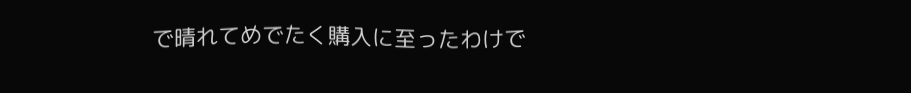で晴れてめでたく購入に至ったわけで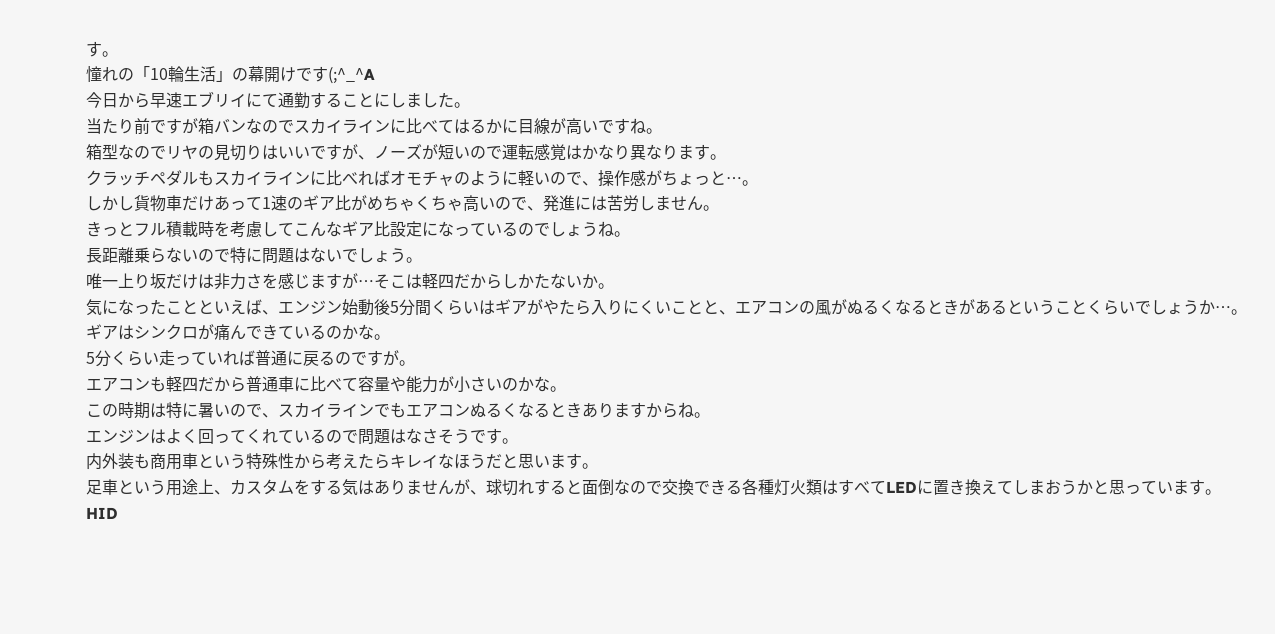す。
憧れの「10輪生活」の幕開けです(;^_^A
今日から早速エブリイにて通勤することにしました。
当たり前ですが箱バンなのでスカイラインに比べてはるかに目線が高いですね。
箱型なのでリヤの見切りはいいですが、ノーズが短いので運転感覚はかなり異なります。
クラッチペダルもスカイラインに比べればオモチャのように軽いので、操作感がちょっと…。
しかし貨物車だけあって1速のギア比がめちゃくちゃ高いので、発進には苦労しません。
きっとフル積載時を考慮してこんなギア比設定になっているのでしょうね。
長距離乗らないので特に問題はないでしょう。
唯一上り坂だけは非力さを感じますが…そこは軽四だからしかたないか。
気になったことといえば、エンジン始動後5分間くらいはギアがやたら入りにくいことと、エアコンの風がぬるくなるときがあるということくらいでしょうか…。
ギアはシンクロが痛んできているのかな。
5分くらい走っていれば普通に戻るのですが。
エアコンも軽四だから普通車に比べて容量や能力が小さいのかな。
この時期は特に暑いので、スカイラインでもエアコンぬるくなるときありますからね。
エンジンはよく回ってくれているので問題はなさそうです。
内外装も商用車という特殊性から考えたらキレイなほうだと思います。
足車という用途上、カスタムをする気はありませんが、球切れすると面倒なので交換できる各種灯火類はすべてLEDに置き換えてしまおうかと思っています。
HID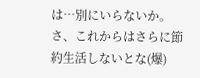は…別にいらないか。
さ、これからはさらに節約生活しないとな(爆)